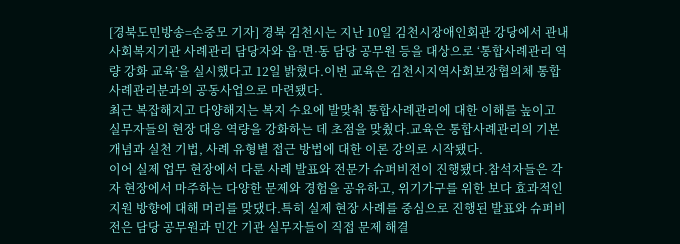[경북도민방송=손중모 기자] 경북 김천시는 지난 10일 김천시장애인회관 강당에서 관내 사회복지기관 사례관리 담당자와 읍·면·동 담당 공무원 등을 대상으로 ‘통합사례관리 역량 강화 교육’을 실시했다고 12일 밝혔다.이번 교육은 김천시지역사회보장협의체 통합사례관리분과의 공동사업으로 마련됐다.
최근 복잡해지고 다양해지는 복지 수요에 발맞춰 통합사례관리에 대한 이해를 높이고 실무자들의 현장 대응 역량을 강화하는 데 초점을 맞췄다.교육은 통합사례관리의 기본 개념과 실천 기법, 사례 유형별 접근 방법에 대한 이론 강의로 시작됐다.
이어 실제 업무 현장에서 다룬 사례 발표와 전문가 슈퍼비전이 진행됐다.참석자들은 각자 현장에서 마주하는 다양한 문제와 경험을 공유하고, 위기가구를 위한 보다 효과적인 지원 방향에 대해 머리를 맞댔다.특히 실제 현장 사례를 중심으로 진행된 발표와 슈퍼비전은 담당 공무원과 민간 기관 실무자들이 직접 문제 해결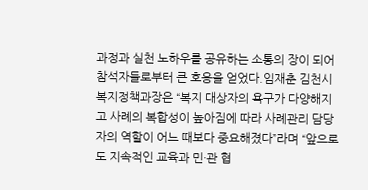과정과 실천 노하우를 공유하는 소통의 장이 되어 참석자들로부터 큰 호응을 얻었다.임재춘 김천시 복지정책과장은 “복지 대상자의 욕구가 다양해지고 사례의 복합성이 높아짐에 따라 사례관리 담당자의 역할이 어느 때보다 중요해졌다”라며 “앞으로도 지속적인 교육과 민·관 협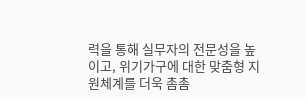력을 통해 실무자의 전문성을 높이고, 위기가구에 대한 맞춤형 지원체계를 더욱 촘촘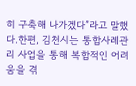히 구축해 나가겠다”라고 말했다.한편, 김천시는 통합사례관리 사업을 통해 복합적인 어려움을 겪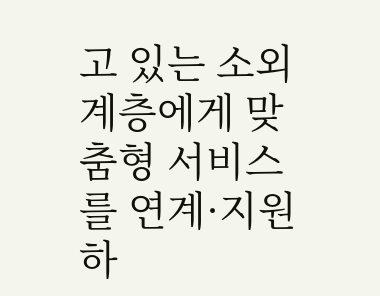고 있는 소외계층에게 맞춤형 서비스를 연계·지원하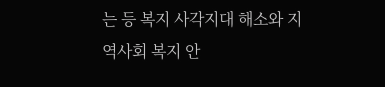는 등 복지 사각지대 해소와 지역사회 복지 안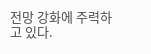전망 강화에 주력하고 있다.